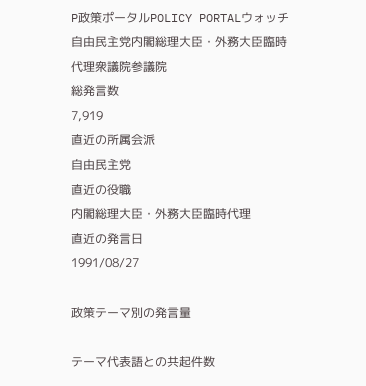P政策ポータルPOLICY PORTALウォッチ
自由民主党内閣総理大臣・外務大臣臨時代理衆議院参議院
総発言数
7,919
直近の所属会派
自由民主党
直近の役職
内閣総理大臣・外務大臣臨時代理
直近の発言日
1991/08/27

政策テーマ別の発言量

テーマ代表語との共起件数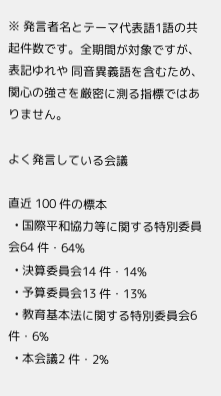※ 発言者名とテーマ代表語1語の共起件数です。全期間が対象ですが、表記ゆれや 同音異義語を含むため、関心の強さを厳密に測る指標ではありません。

よく発言している会議

直近 100 件の標本
  • 国際平和協力等に関する特別委員会64 件・64%
  • 決算委員会14 件・14%
  • 予算委員会13 件・13%
  • 教育基本法に関する特別委員会6 件・6%
  • 本会議2 件・2%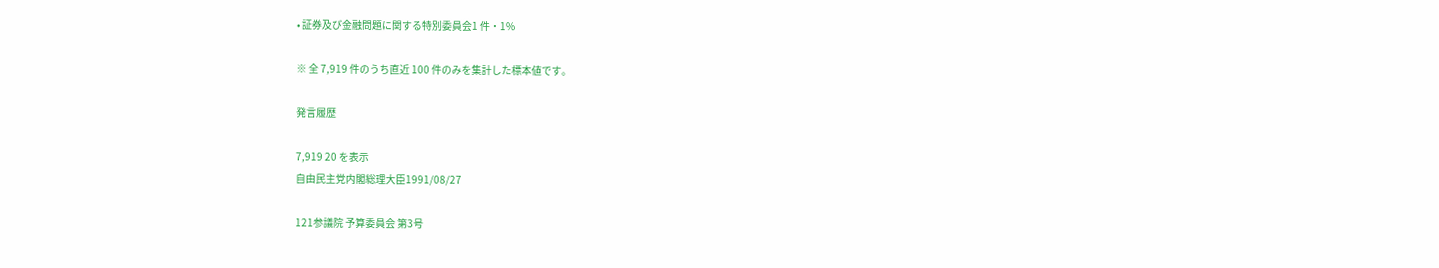• 証券及び金融問題に関する特別委員会1 件・1%

※ 全 7,919 件のうち直近 100 件のみを集計した標本値です。

発言履歴

7,919 20 を表示
自由民主党内閣総理大臣1991/08/27

121参議院 予算委員会 第3号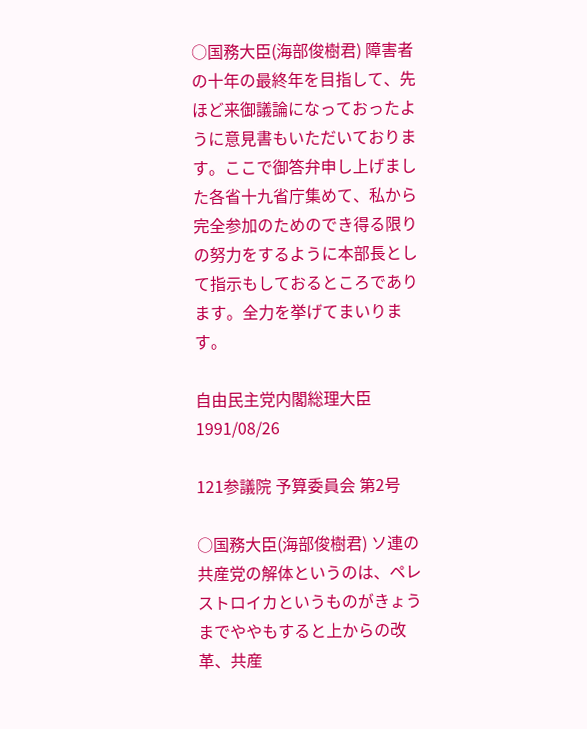○国務大臣(海部俊樹君) 障害者の十年の最終年を目指して、先ほど来御議論になっておったように意見書もいただいております。ここで御答弁申し上げました各省十九省庁集めて、私から完全参加のためのでき得る限りの努力をするように本部長として指示もしておるところであります。全力を挙げてまいります。

自由民主党内閣総理大臣1991/08/26

121参議院 予算委員会 第2号

○国務大臣(海部俊樹君) ソ連の共産党の解体というのは、ペレストロイカというものがきょうまでややもすると上からの改革、共産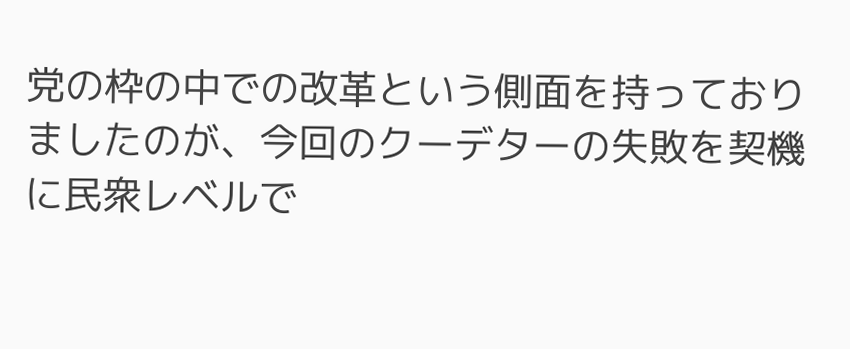党の枠の中での改革という側面を持っておりましたのが、今回のクーデターの失敗を契機に民衆レベルで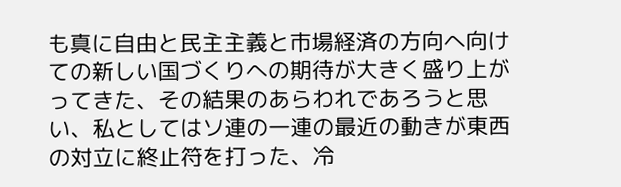も真に自由と民主主義と市場経済の方向へ向けての新しい国づくりへの期待が大きく盛り上がってきた、その結果のあらわれであろうと思い、私としてはソ連の一連の最近の動きが東西の対立に終止符を打った、冷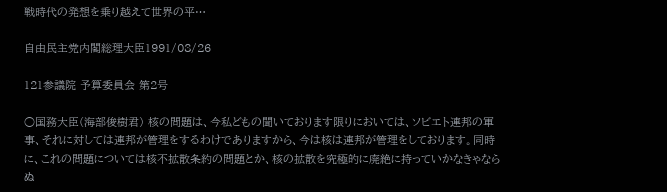戦時代の発想を乗り越えて世界の平…

自由民主党内閣総理大臣1991/08/26

121参議院 予算委員会 第2号

○国務大臣(海部俊樹君) 核の問題は、今私どもの聞いております限りにおいては、ソビエト連邦の軍事、それに対しては連邦が管理をするわけでありますから、今は核は連邦が管理をしております。同時に、これの問題については核不拡散条約の問題とか、核の拡散を究極的に廃絶に持っていかなきゃならぬ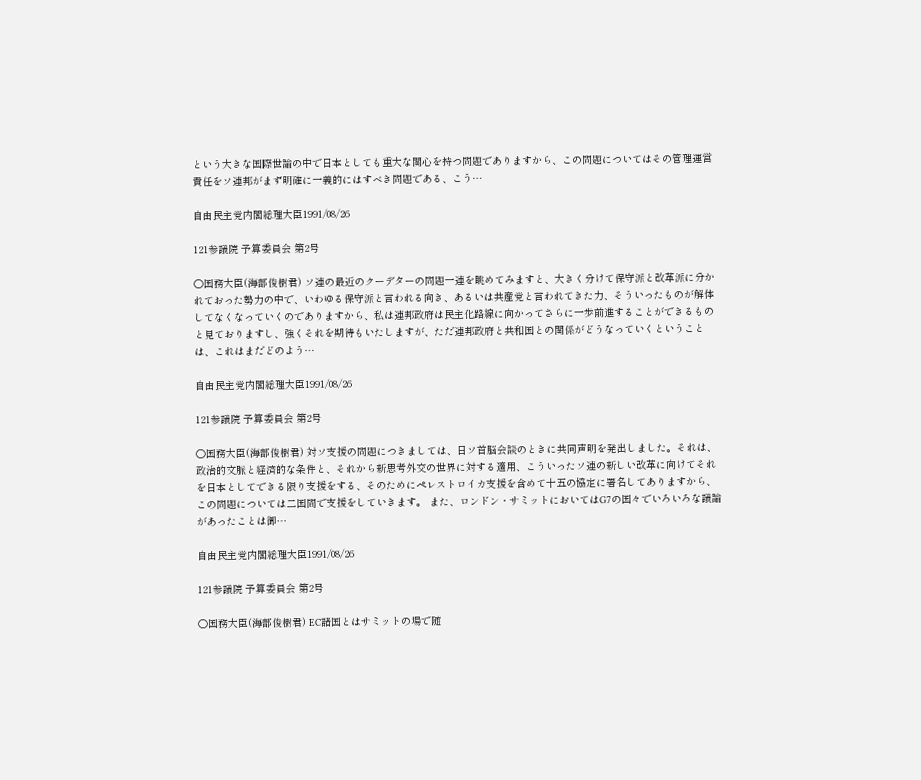という大きな国際世論の中で日本としても重大な関心を持つ問題でありますから、この問題についてはその管理運営責任をソ連邦がまず明確に一義的にはすべき問題である、こう…

自由民主党内閣総理大臣1991/08/26

121参議院 予算委員会 第2号

○国務大臣(海部俊樹君) ソ連の最近のクーデターの問題一連を眺めてみますと、大きく分けて保守派と改革派に分かれておった勢力の中で、いわゆる保守派と言われる向き、あるいは共産党と言われてきた力、そういったものが解体してなくなっていくのでありますから、私は連邦政府は民主化路線に向かってさらに一歩前進することができるものと見ておりますし、強くそれを期待もいたしますが、ただ連邦政府と共和国との関係がどうなっていくということは、これはまだどのよう…

自由民主党内閣総理大臣1991/08/26

121参議院 予算委員会 第2号

○国務大臣(海部俊樹君) 対ソ支援の問題につきましては、日ソ首脳会談のときに共同声明を発出しました。それは、政治的文脈と経済的な条件と、それから新思考外交の世界に対する適用、こういったソ連の新しい改革に向けてそれを日本としてできる限り支援をする、そのためにペレストロイカ支援を含めて十五の協定に署名してありますから、この問題については二国間で支援をしていきます。 また、ロンドン・サミットにおいてはG7の国々でいろいろな議論があったことは御…

自由民主党内閣総理大臣1991/08/26

121参議院 予算委員会 第2号

○国務大臣(海部俊樹君) EC諸国とはサミットの場で随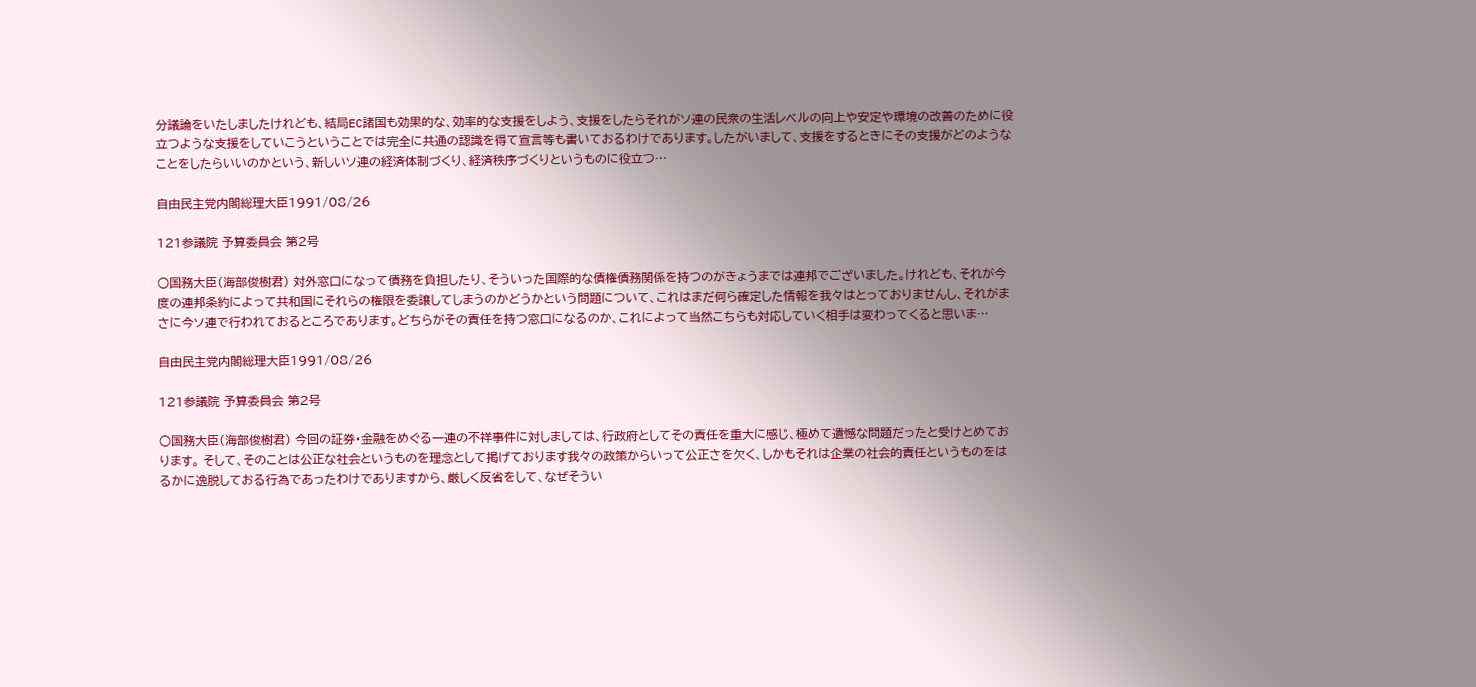分議論をいたしましたけれども、結局EC諸国も効果的な、効率的な支援をしよう、支援をしたらそれがソ連の民衆の生活レベルの向上や安定や環境の改善のために役立つような支援をしていこうということでは完全に共通の認識を得て宣言等も書いておるわけであります。したがいまして、支援をするときにその支援がどのようなことをしたらいいのかという、新しいソ連の経済体制づくり、経済秩序づくりというものに役立つ…

自由民主党内閣総理大臣1991/08/26

121参議院 予算委員会 第2号

○国務大臣(海部俊樹君) 対外窓口になって債務を負担したり、そういった国際的な債権債務関係を持つのがきょうまでは連邦でございました。けれども、それが今度の連邦条約によって共和国にそれらの権限を委譲してしまうのかどうかという問題について、これはまだ何ら確定した情報を我々はとっておりませんし、それがまさに今ソ連で行われておるところであります。どちらがその責任を持つ窓口になるのか、これによって当然こちらも対応していく相手は変わってくると思いま…

自由民主党内閣総理大臣1991/08/26

121参議院 予算委員会 第2号

○国務大臣(海部俊樹君) 今回の証券・金融をめぐる一連の不祥事件に対しましては、行政府としてその責任を重大に感じ、極めて遺憾な問題だったと受けとめております。 そして、そのことは公正な社会というものを理念として掲げております我々の政策からいって公正さを欠く、しかもそれは企業の社会的責任というものをはるかに逸脱しておる行為であったわけでありますから、厳しく反省をして、なぜそうい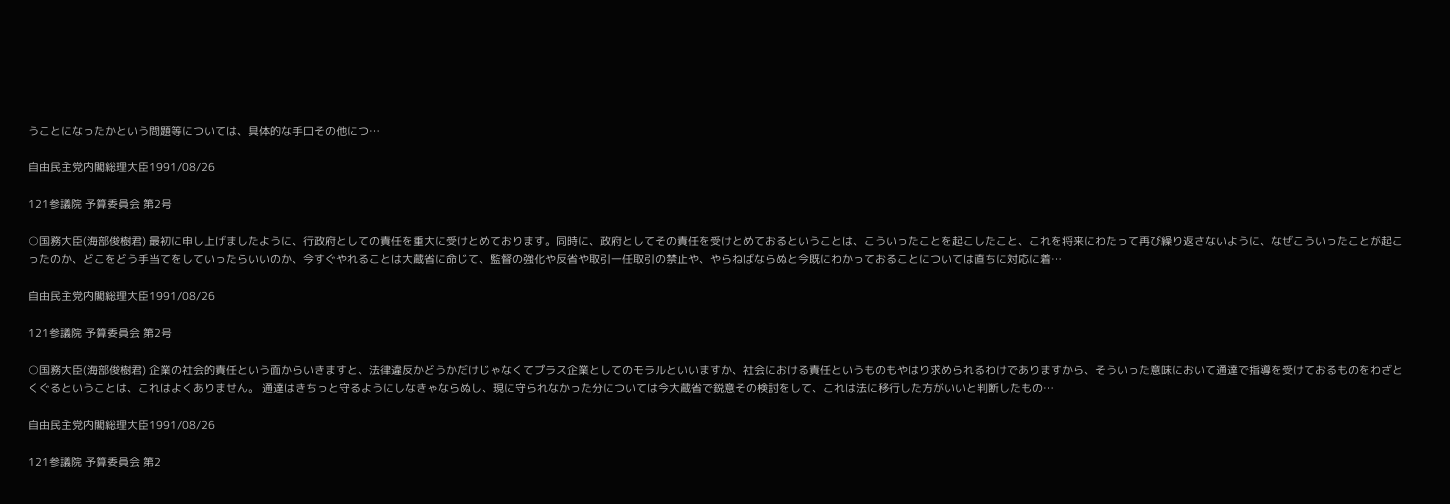うことになったかという問題等については、具体的な手口その他につ…

自由民主党内閣総理大臣1991/08/26

121参議院 予算委員会 第2号

○国務大臣(海部俊樹君) 最初に申し上げましたように、行政府としての責任を重大に受けとめております。同時に、政府としてその責任を受けとめておるということは、こういったことを起こしたこと、これを将来にわたって再び繰り返さないように、なぜこういったことが起こったのか、どこをどう手当てをしていったらいいのか、今すぐやれることは大蔵省に命じて、監督の強化や反省や取引一任取引の禁止や、やらねばならぬと今既にわかっておることについては直ちに対応に着…

自由民主党内閣総理大臣1991/08/26

121参議院 予算委員会 第2号

○国務大臣(海部俊樹君) 企業の社会的責任という面からいきますと、法律違反かどうかだけじゃなくてプラス企業としてのモラルといいますか、社会における責任というものもやはり求められるわけでありますから、そういった意味において通達で指導を受けておるものをわざとくぐるということは、これはよくありません。 通達はきちっと守るようにしなきゃならぬし、現に守られなかった分については今大蔵省で鋭意その検討をして、これは法に移行した方がいいと判断したもの…

自由民主党内閣総理大臣1991/08/26

121参議院 予算委員会 第2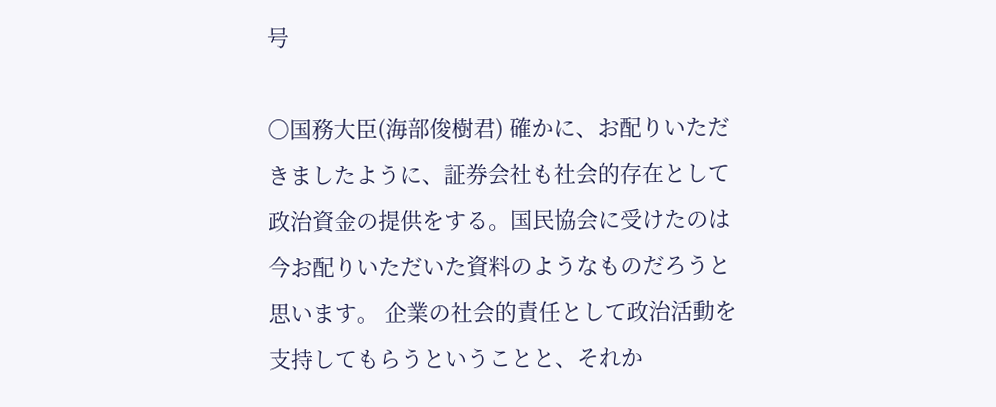号

○国務大臣(海部俊樹君) 確かに、お配りいただきましたように、証券会社も社会的存在として政治資金の提供をする。国民協会に受けたのは今お配りいただいた資料のようなものだろうと思います。 企業の社会的責任として政治活動を支持してもらうということと、それか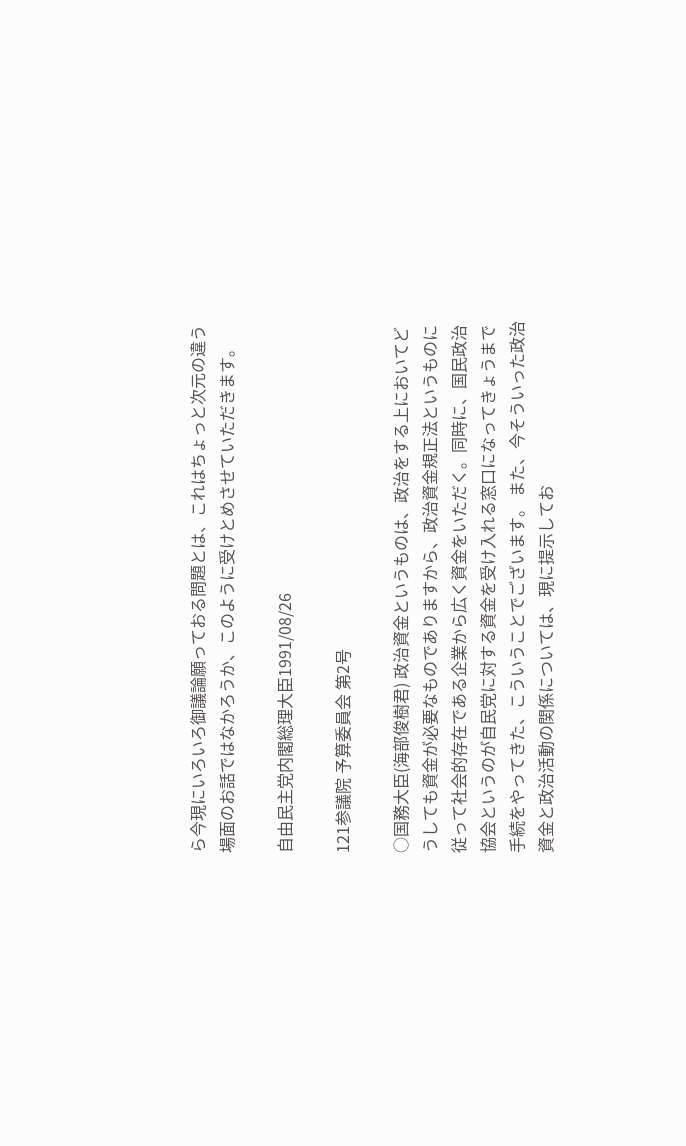ら今現にいろいろ御議論願っておる問題とは、これはちょっと次元の違う場面のお話ではなかろうか、このように受けとめさせていただきます。

自由民主党内閣総理大臣1991/08/26

121参議院 予算委員会 第2号

○国務大臣(海部俊樹君) 政治資金というものは、政治をする上においてどうしても資金が必要なものでありますから、政治資金規正法というものに従って社会的存在である企業から広く資金をいただく。同時に、国民政治協会というのが自民党に対する資金を受け入れる窓口になってきょうまで手続をやってきた、こういうことでございます。 また、今そういった政治資金と政治活動の関係については、現に提示してお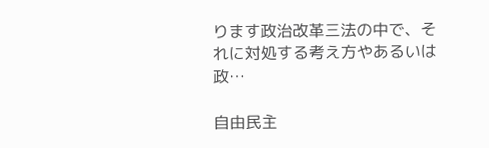ります政治改革三法の中で、それに対処する考え方やあるいは政…

自由民主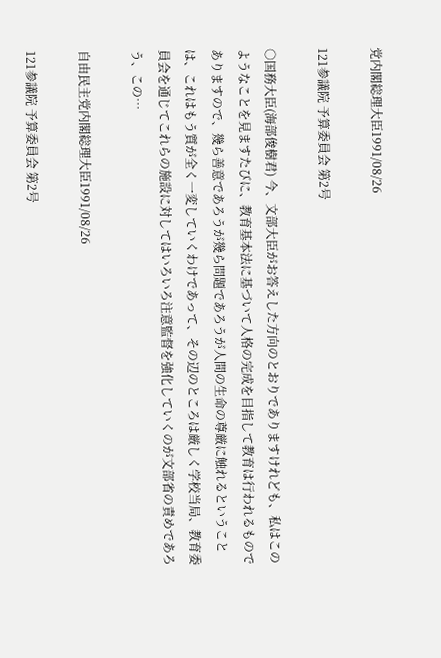党内閣総理大臣1991/08/26

121参議院 予算委員会 第2号

○国務大臣(海部俊樹君) 今、文部大臣がお答えした方向のとおりでありますけれども、私はこのようなことを見ますたびに、教育基本法に基づいて人格の完成を目指して教育は行われるものでありますので、幾ら善意であろうが幾ら問題であろうが人間の生命の尊厳に触れるということは、これはもう質が全く一変していくわけであって、その辺のところは厳しく学校当局、教育委員会を通じてこれらの施設に対してはいろいろ注意監督を強化していくのが文部省の責めであろう、この…

自由民主党内閣総理大臣1991/08/26

121参議院 予算委員会 第2号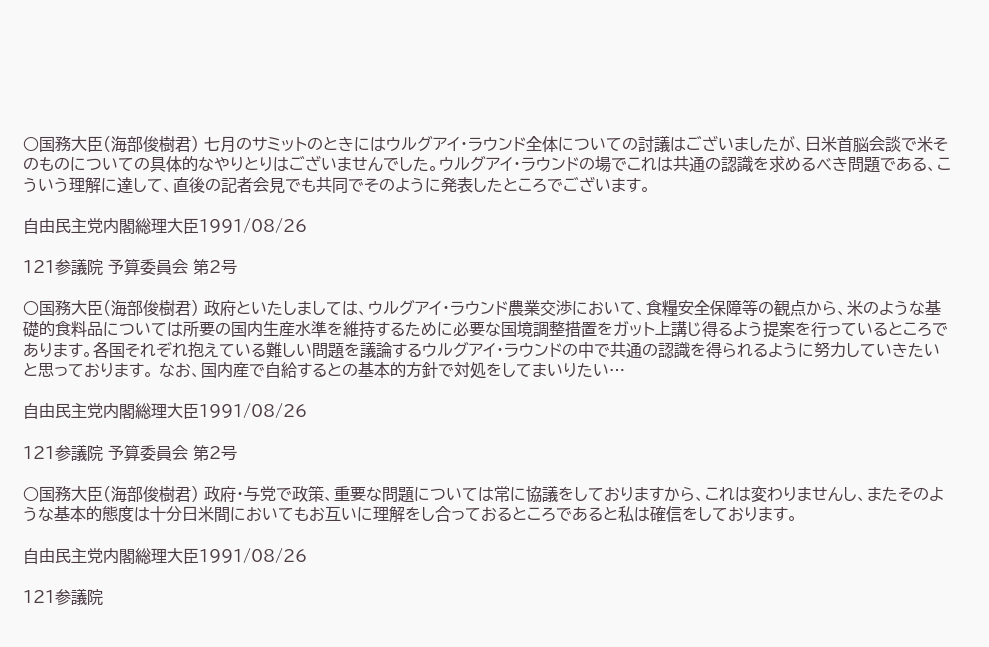○国務大臣(海部俊樹君) 七月のサミットのときにはウルグアイ・ラウンド全体についての討議はございましたが、日米首脳会談で米そのものについての具体的なやりとりはございませんでした。ウルグアイ・ラウンドの場でこれは共通の認識を求めるべき問題である、こういう理解に達して、直後の記者会見でも共同でそのように発表したところでございます。

自由民主党内閣総理大臣1991/08/26

121参議院 予算委員会 第2号

○国務大臣(海部俊樹君) 政府といたしましては、ウルグアイ・ラウンド農業交渉において、食糧安全保障等の観点から、米のような基礎的食料品については所要の国内生産水準を維持するために必要な国境調整措置をガット上講じ得るよう提案を行っているところであります。各国それぞれ抱えている難しい問題を議論するウルグアイ・ラウンドの中で共通の認識を得られるように努力していきたいと思っております。 なお、国内産で自給するとの基本的方針で対処をしてまいりたい…

自由民主党内閣総理大臣1991/08/26

121参議院 予算委員会 第2号

○国務大臣(海部俊樹君) 政府・与党で政策、重要な問題については常に協議をしておりますから、これは変わりませんし、またそのような基本的態度は十分日米間においてもお互いに理解をし合っておるところであると私は確信をしております。

自由民主党内閣総理大臣1991/08/26

121参議院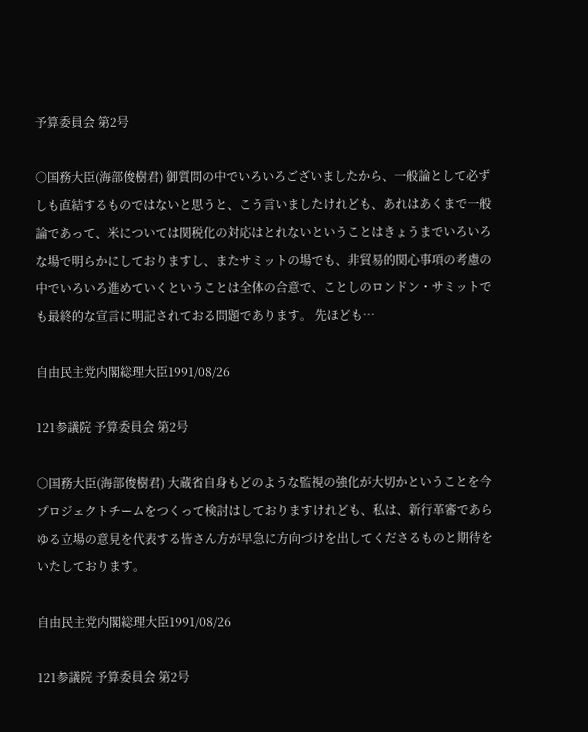予算委員会 第2号

○国務大臣(海部俊樹君) 御質問の中でいろいろございましたから、一般論として必ずしも直結するものではないと思うと、こう言いましたけれども、あれはあくまで一般論であって、米については関税化の対応はとれないということはきょうまでいろいろな場で明らかにしておりますし、またサミットの場でも、非貿易的関心事項の考慮の中でいろいろ進めていくということは全体の合意で、ことしのロンドン・サミットでも最終的な宣言に明記されておる問題であります。 先ほども…

自由民主党内閣総理大臣1991/08/26

121参議院 予算委員会 第2号

○国務大臣(海部俊樹君) 大蔵省自身もどのような監視の強化が大切かということを今プロジェクトチームをつくって検討はしておりますけれども、私は、新行革審であらゆる立場の意見を代表する皆さん方が早急に方向づけを出してくださるものと期待をいたしております。

自由民主党内閣総理大臣1991/08/26

121参議院 予算委員会 第2号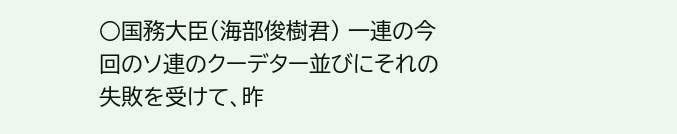○国務大臣(海部俊樹君) 一連の今回のソ連のクーデター並びにそれの失敗を受けて、昨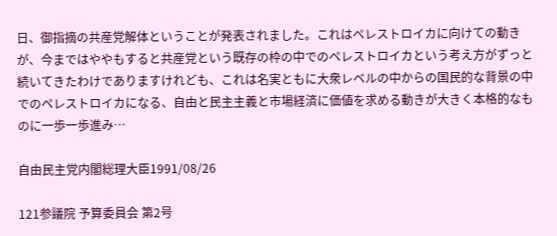日、御指摘の共産党解体ということが発表されました。これはペレストロイカに向けての動きが、今まではややもすると共産党という既存の枠の中でのペレストロイカという考え方がずっと続いてきたわけでありますけれども、これは名実ともに大衆レベルの中からの国民的な背景の中でのペレストロイカになる、自由と民主主義と市場経済に価値を求める動きが大きく本格的なものに一歩一歩進み…

自由民主党内閣総理大臣1991/08/26

121参議院 予算委員会 第2号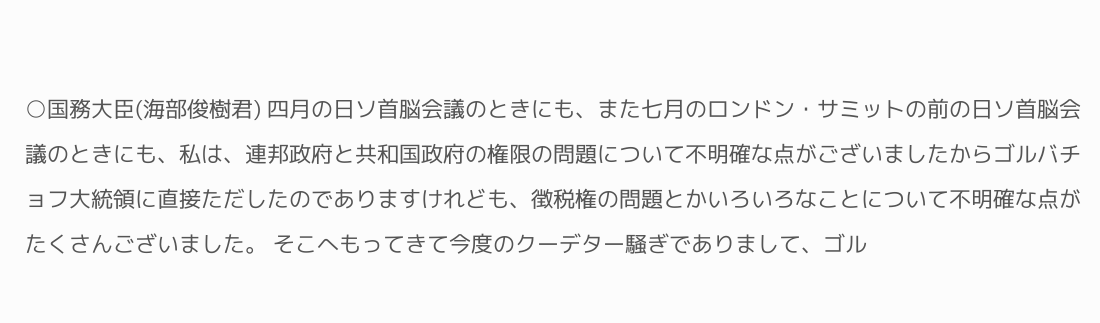○国務大臣(海部俊樹君) 四月の日ソ首脳会議のときにも、また七月のロンドン・サミットの前の日ソ首脳会議のときにも、私は、連邦政府と共和国政府の権限の問題について不明確な点がございましたからゴルバチョフ大統領に直接ただしたのでありますけれども、徴税権の問題とかいろいろなことについて不明確な点がたくさんございました。 そこへもってきて今度のクーデター騒ぎでありまして、ゴル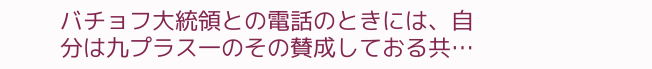バチョフ大統領との電話のときには、自分は九プラス一のその賛成しておる共…